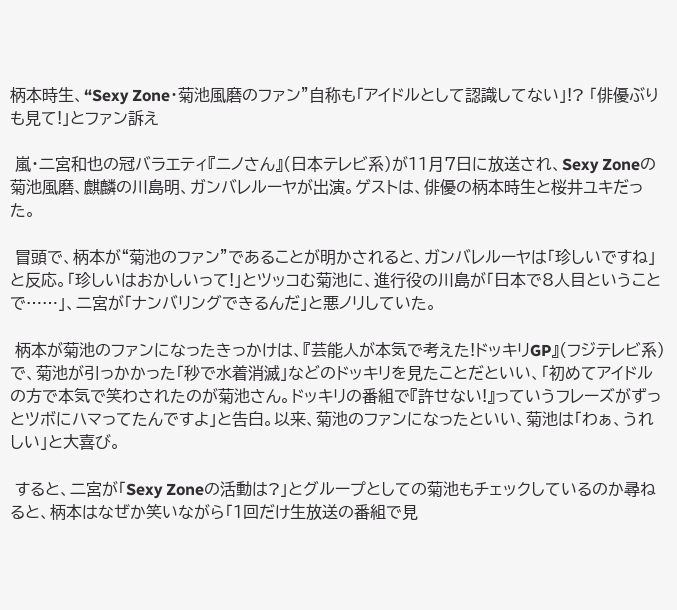柄本時生、“Sexy Zone・菊池風磨のファン”自称も「アイドルとして認識してない」!? 「俳優ぶりも見て!」とファン訴え

 嵐・二宮和也の冠バラエティ『ニノさん』(日本テレビ系)が11月7日に放送され、Sexy Zoneの菊池風磨、麒麟の川島明、ガンバレルーヤが出演。ゲストは、俳優の柄本時生と桜井ユキだった。

 冒頭で、柄本が“菊池のファン”であることが明かされると、ガンバレルーヤは「珍しいですね」と反応。「珍しいはおかしいって!」とツッコむ菊池に、進行役の川島が「日本で8人目ということで……」、二宮が「ナンバリングできるんだ」と悪ノリしていた。

 柄本が菊池のファンになったきっかけは、『芸能人が本気で考えた!ドッキリGP』(フジテレビ系)で、菊池が引っかかった「秒で水着消滅」などのドッキリを見たことだといい、「初めてアイドルの方で本気で笑わされたのが菊池さん。ドッキリの番組で『許せない!』っていうフレーズがずっとツボにハマってたんですよ」と告白。以来、菊池のファンになったといい、菊池は「わぁ、うれしい」と大喜び。

 すると、二宮が「Sexy Zoneの活動は?」とグループとしての菊池もチェックしているのか尋ねると、柄本はなぜか笑いながら「1回だけ生放送の番組で見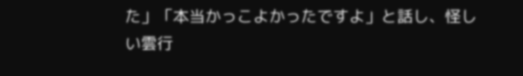た」「本当かっこよかったですよ」と話し、怪しい雲行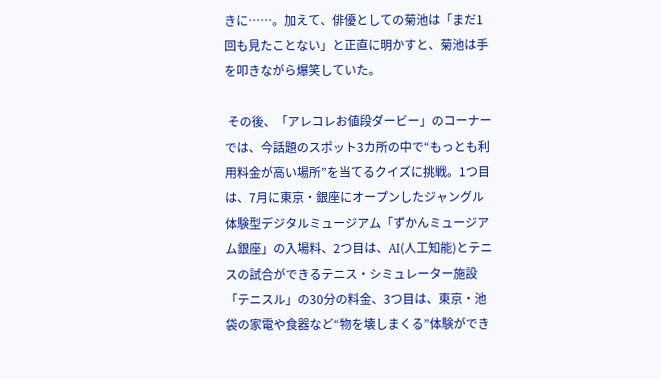きに……。加えて、俳優としての菊池は「まだ1回も見たことない」と正直に明かすと、菊池は手を叩きながら爆笑していた。

 その後、「アレコレお値段ダービー」のコーナーでは、今話題のスポット3カ所の中で“もっとも利用料金が高い場所”を当てるクイズに挑戦。1つ目は、7月に東京・銀座にオープンしたジャングル体験型デジタルミュージアム「ずかんミュージアム銀座」の入場料、2つ目は、AI(人工知能)とテニスの試合ができるテニス・シミュレーター施設「テニスル」の30分の料金、3つ目は、東京・池袋の家電や食器など“物を壊しまくる”体験ができ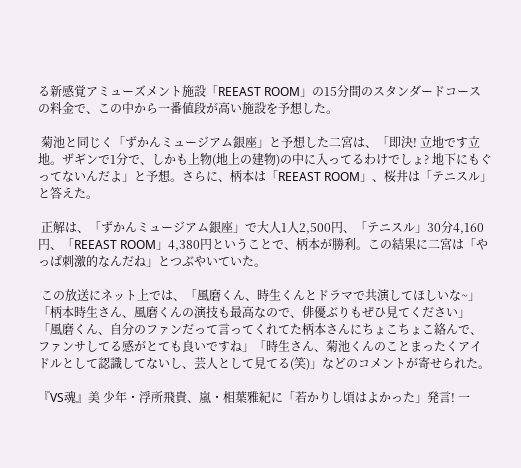る新感覚アミューズメント施設「REEAST ROOM」の15分間のスタンダードコースの料金で、この中から一番値段が高い施設を予想した。

 菊池と同じく「ずかんミュージアム銀座」と予想した二宮は、「即決! 立地です立地。ザギンで1分で、しかも上物(地上の建物)の中に入ってるわけでしょ? 地下にもぐってないんだよ」と予想。さらに、柄本は「REEAST ROOM」、桜井は「テニスル」と答えた。

 正解は、「ずかんミュージアム銀座」で大人1人2,500円、「テニスル」30分4,160円、「REEAST ROOM」4,380円ということで、柄本が勝利。この結果に二宮は「やっぱ刺激的なんだね」とつぶやいていた。

 この放送にネット上では、「風磨くん、時生くんとドラマで共演してほしいな~」「柄本時生さん、風磨くんの演技も最高なので、俳優ぶりもぜひ見てください」「風磨くん、自分のファンだって言ってくれてた柄本さんにちょこちょこ絡んで、ファンサしてる感がとても良いですね」「時生さん、菊池くんのことまったくアイドルとして認識してないし、芸人として見てる(笑)」などのコメントが寄せられた。

『VS魂』美 少年・浮所飛貴、嵐・相葉雅紀に「若かりし頃はよかった」発言! 一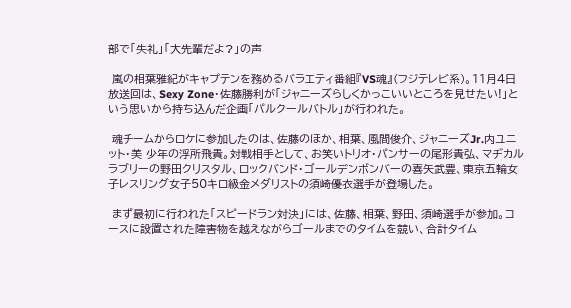部で「失礼」「大先輩だよ?」の声

 嵐の相葉雅紀がキャプテンを務めるバラエティ番組『VS魂』(フジテレビ系)。11月4日放送回は、Sexy Zone・佐藤勝利が「ジャニーズらしくかっこいいところを見せたい!」という思いから持ち込んだ企画「パルクールバトル」が行われた。

 魂チームからロケに参加したのは、佐藤のほか、相葉、風間俊介、ジャニーズJr.内ユニット・美 少年の浮所飛貴。対戦相手として、お笑いトリオ・パンサーの尾形貴弘、マヂカルラブリーの野田クリスタル、ロックバンド・ゴールデンボンバーの喜矢武豊、東京五輪女子レスリング女子50キロ級金メダリストの須崎優衣選手が登場した。

 まず最初に行われた「スピードラン対決」には、佐藤、相葉、野田、須崎選手が参加。コースに設置された障害物を越えながらゴールまでのタイムを競い、合計タイム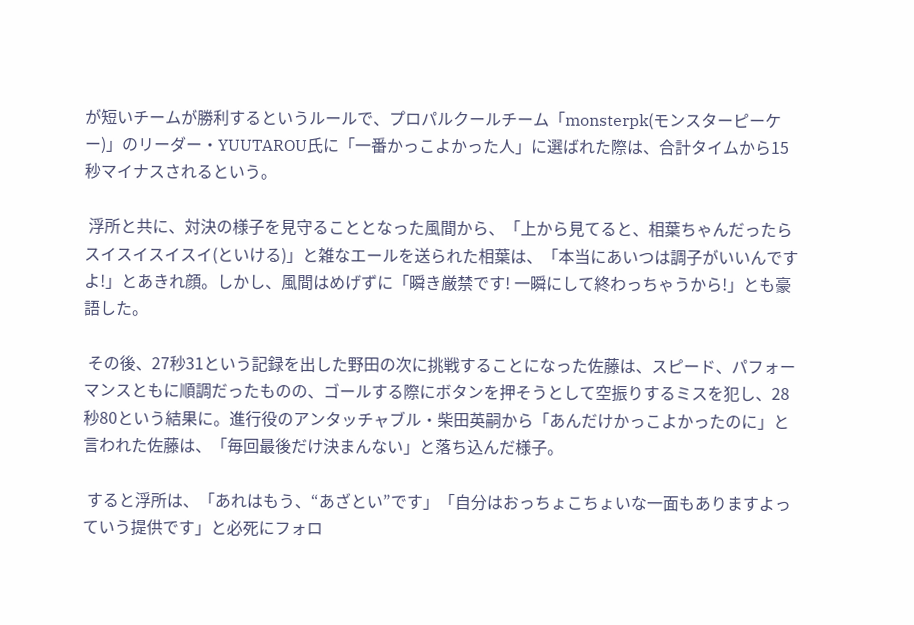が短いチームが勝利するというルールで、プロパルクールチーム「monsterpk(モンスターピーケー)」のリーダー・YUUTAROU氏に「一番かっこよかった人」に選ばれた際は、合計タイムから15秒マイナスされるという。

 浮所と共に、対決の様子を見守ることとなった風間から、「上から見てると、相葉ちゃんだったらスイスイスイスイ(といける)」と雑なエールを送られた相葉は、「本当にあいつは調子がいいんですよ!」とあきれ顔。しかし、風間はめげずに「瞬き厳禁です! 一瞬にして終わっちゃうから!」とも豪語した。

 その後、27秒31という記録を出した野田の次に挑戦することになった佐藤は、スピード、パフォーマンスともに順調だったものの、ゴールする際にボタンを押そうとして空振りするミスを犯し、28秒80という結果に。進行役のアンタッチャブル・柴田英嗣から「あんだけかっこよかったのに」と言われた佐藤は、「毎回最後だけ決まんない」と落ち込んだ様子。

 すると浮所は、「あれはもう、“あざとい”です」「自分はおっちょこちょいな一面もありますよっていう提供です」と必死にフォロ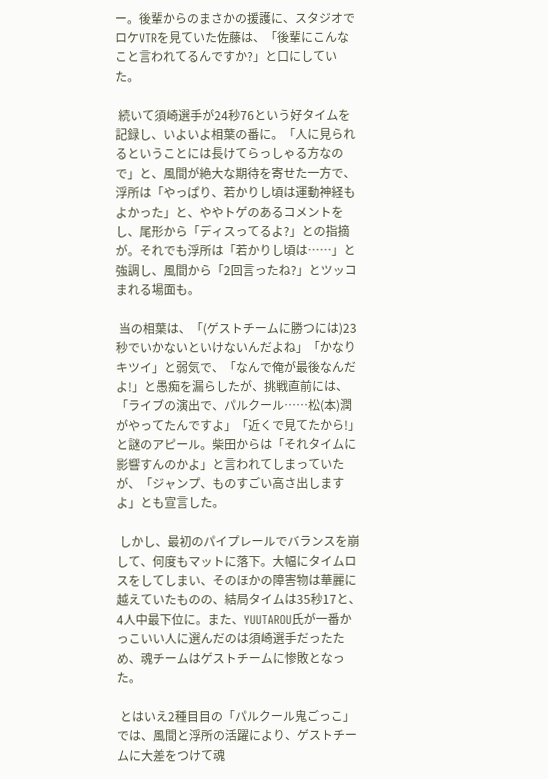ー。後輩からのまさかの援護に、スタジオでロケVTRを見ていた佐藤は、「後輩にこんなこと言われてるんですか?」と口にしていた。

 続いて須崎選手が24秒76という好タイムを記録し、いよいよ相葉の番に。「人に見られるということには長けてらっしゃる方なので」と、風間が絶大な期待を寄せた一方で、浮所は「やっぱり、若かりし頃は運動神経もよかった」と、ややトゲのあるコメントをし、尾形から「ディスってるよ?」との指摘が。それでも浮所は「若かりし頃は……」と強調し、風間から「2回言ったね?」とツッコまれる場面も。

 当の相葉は、「(ゲストチームに勝つには)23秒でいかないといけないんだよね」「かなりキツイ」と弱気で、「なんで俺が最後なんだよ!」と愚痴を漏らしたが、挑戦直前には、「ライブの演出で、パルクール……松(本)潤がやってたんですよ」「近くで見てたから!」と謎のアピール。柴田からは「それタイムに影響すんのかよ」と言われてしまっていたが、「ジャンプ、ものすごい高さ出しますよ」とも宣言した。

 しかし、最初のパイプレールでバランスを崩して、何度もマットに落下。大幅にタイムロスをしてしまい、そのほかの障害物は華麗に越えていたものの、結局タイムは35秒17と、4人中最下位に。また、YUUTAROU氏が一番かっこいい人に選んだのは須崎選手だったため、魂チームはゲストチームに惨敗となった。

 とはいえ2種目目の「パルクール鬼ごっこ」では、風間と浮所の活躍により、ゲストチームに大差をつけて魂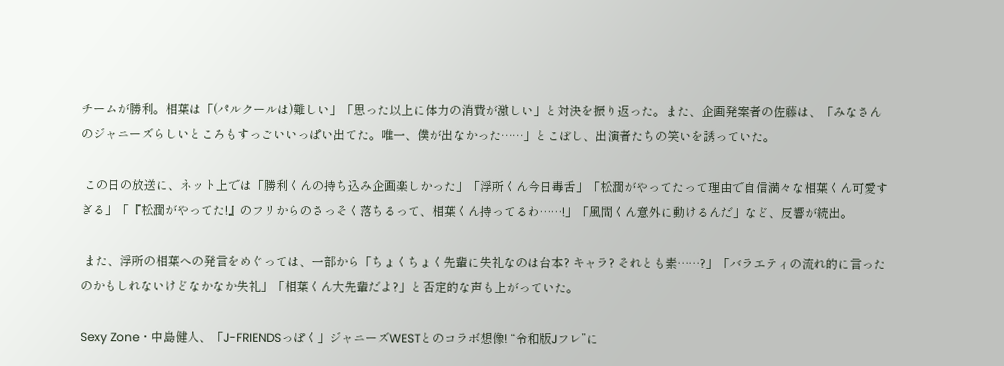チームが勝利。相葉は「(パルクールは)難しい」「思った以上に体力の消費が激しい」と対決を振り返った。また、企画発案者の佐藤は、「みなさんのジャニーズらしいところもすっごいいっぱい出てた。唯一、僕が出なかった……」とこぼし、出演者たちの笑いを誘っていた。

 この日の放送に、ネット上では「勝利くんの持ち込み企画楽しかった」「浮所くん今日毒舌」「松潤がやってたって理由で自信満々な相葉くん可愛すぎる」「『松潤がやってた!』のフリからのさっそく落ちるって、相葉くん持ってるわ……!」「風間くん意外に動けるんだ」など、反響が続出。

 また、浮所の相葉への発言をめぐっては、一部から「ちょくちょく先輩に失礼なのは台本? キャラ? それとも素……?」「バラエティの流れ的に言ったのかもしれないけどなかなか失礼」「相葉くん大先輩だよ?」と否定的な声も上がっていた。

Sexy Zone・中島健人、「J-FRIENDSっぽく」ジャニーズWESTとのコラボ想像! “令和版Jフレ”に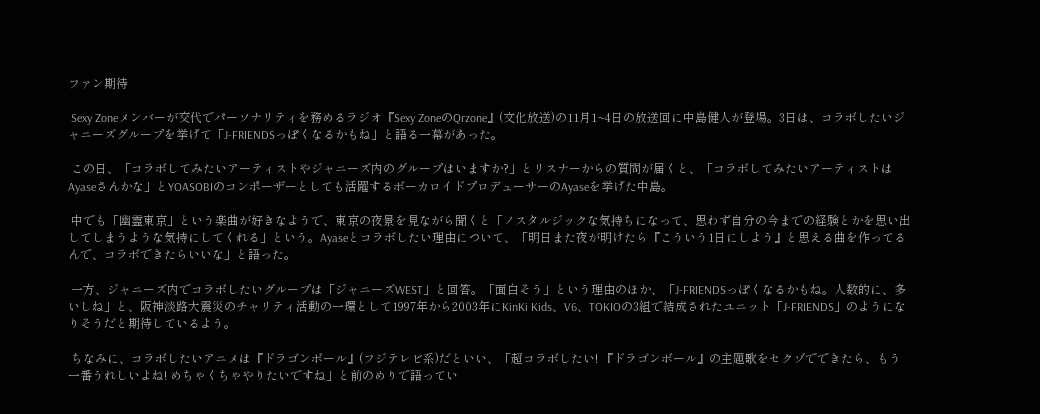ファン期待

 Sexy Zoneメンバーが交代でパーソナリティを務めるラジオ『Sexy ZoneのQrzone』(文化放送)の11月1~4日の放送回に中島健人が登場。3日は、コラボしたいジャニーズグループを挙げて「J-FRIENDSっぽくなるかもね」と語る一幕があった。

 この日、「コラボしてみたいアーティストやジャニーズ内のグループはいますか?」とリスナーからの質問が届くと、「コラボしてみたいアーティストはAyaseさんかな」とYOASOBIのコンポーザーとしても活躍するボーカロイドプロデューサーのAyaseを挙げた中島。

 中でも「幽霊東京」という楽曲が好きなようで、東京の夜景を見ながら聞くと「ノスタルジックな気持ちになって、思わず自分の今までの経験とかを思い出してしまうような気持にしてくれる」という。Ayaseとコラボしたい理由について、「明日また夜が明けたら『こういう1日にしよう』と思える曲を作ってるんで、コラボできたらいいな」と語った。

 一方、ジャニーズ内でコラボしたいグループは「ジャニーズWEST」と回答。「面白そう」という理由のほか、「J-FRIENDSっぽくなるかもね。人数的に、多いしね」と、阪神淡路大震災のチャリティ活動の一環として1997年から2003年にKinKi Kids、V6、TOKIOの3組で結成されたユニット「J-FRIENDS」のようになりそうだと期待しているよう。

 ちなみに、コラボしたいアニメは『ドラゴンボール』(フジテレビ系)だといい、「超コラボしたい! 『ドラゴンボール』の主題歌をセクゾでできたら、もう一番うれしいよね! めちゃくちゃやりたいですね」と前のめりで語ってい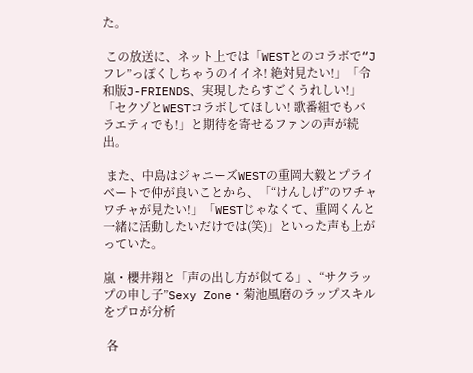た。

 この放送に、ネット上では「WESTとのコラボで“Jフレ”っぽくしちゃうのイイネ! 絶対見たい!」「令和版J-FRIENDS、実現したらすごくうれしい!」「セクゾとWESTコラボしてほしい! 歌番組でもバラエティでも!」と期待を寄せるファンの声が続出。

 また、中島はジャニーズWESTの重岡大毅とプライベートで仲が良いことから、「“けんしげ”のワチャワチャが見たい!」「WESTじゃなくて、重岡くんと一緒に活動したいだけでは(笑)」といった声も上がっていた。

嵐・櫻井翔と「声の出し方が似てる」、“サクラップの申し子”Sexy Zone・菊池風磨のラップスキルをプロが分析

 各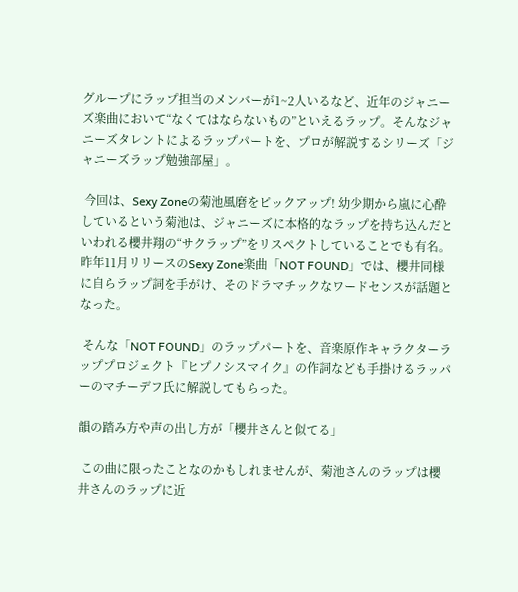グループにラップ担当のメンバーが1~2人いるなど、近年のジャニーズ楽曲において“なくてはならないもの”といえるラップ。そんなジャニーズタレントによるラップパートを、プロが解説するシリーズ「ジャニーズラップ勉強部屋」。

 今回は、Sexy Zoneの菊池風磨をピックアップ! 幼少期から嵐に心酔しているという菊池は、ジャニーズに本格的なラップを持ち込んだといわれる櫻井翔の“サクラップ”をリスペクトしていることでも有名。昨年11月リリースのSexy Zone楽曲「NOT FOUND」では、櫻井同様に自らラップ詞を手がけ、そのドラマチックなワードセンスが話題となった。

 そんな「NOT FOUND」のラップパートを、音楽原作キャラクターラッププロジェクト『ヒプノシスマイク』の作詞なども手掛けるラッパーのマチーデフ氏に解説してもらった。

韻の踏み方や声の出し方が「櫻井さんと似てる」

 この曲に限ったことなのかもしれませんが、菊池さんのラップは櫻井さんのラップに近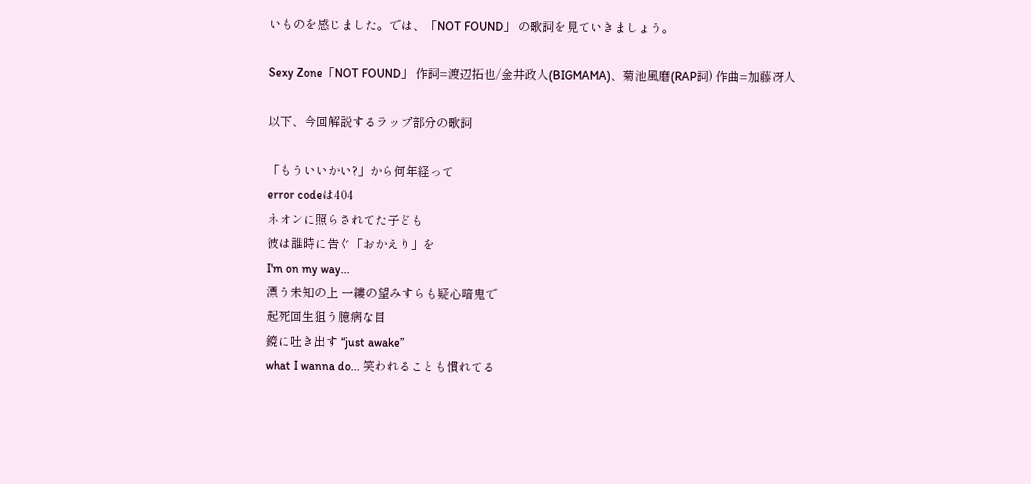いものを感じました。では、「NOT FOUND」 の歌詞を見ていきましょう。

Sexy Zone「NOT FOUND」 作詞=渡辺拓也/金井政人(BIGMAMA)、菊池風磨(RAP詞) 作曲=加藤冴人

以下、今回解説するラップ部分の歌詞

「もういいかい?」から何年経って
error codeは404
ネオンに照らされてた子ども
彼は誰時に告ぐ「おかえり」を
I'm on my way...
漂う未知の上 一縷の望みすらも疑心暗鬼で
起死回生狙う臆病な目
鏡に吐き出す “just awake”
what I wanna do... 笑われることも慣れてる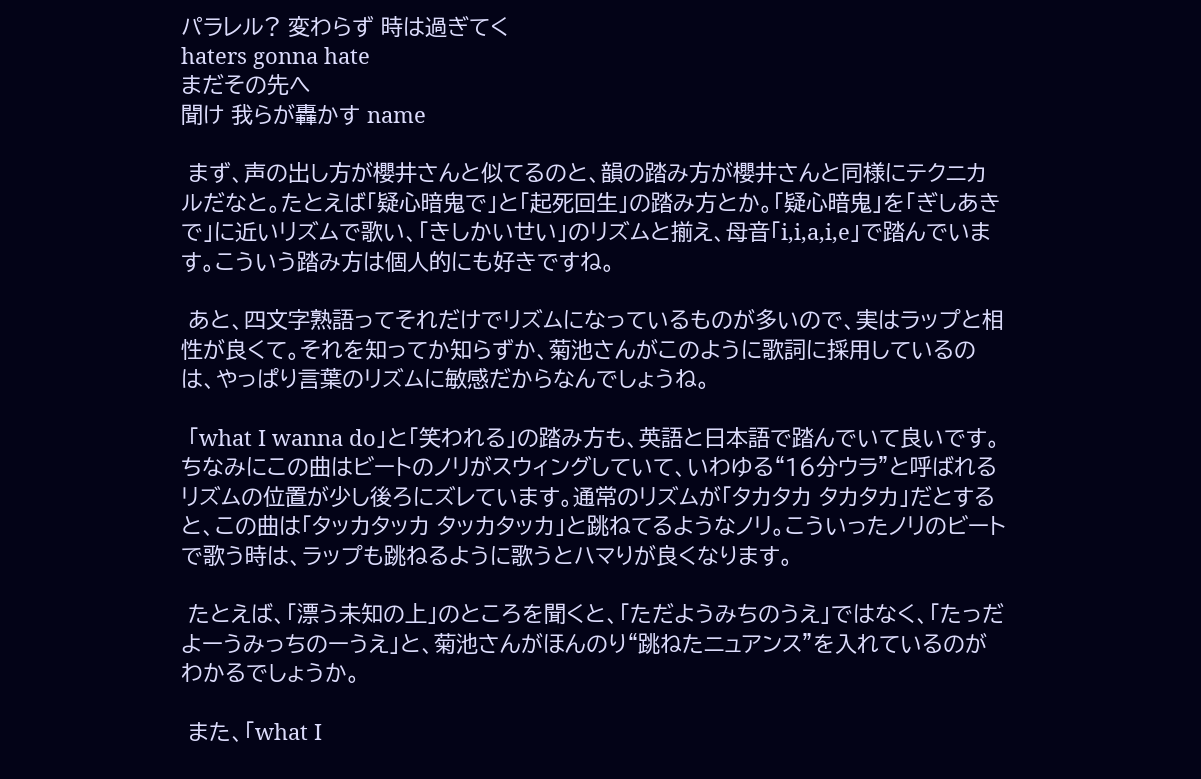パラレル? 変わらず 時は過ぎてく
haters gonna hate
まだその先へ
聞け 我らが轟かす name

 まず、声の出し方が櫻井さんと似てるのと、韻の踏み方が櫻井さんと同様にテクニカルだなと。たとえば「疑心暗鬼で」と「起死回生」の踏み方とか。「疑心暗鬼」を「ぎしあきで」に近いリズムで歌い、「きしかいせい」のリズムと揃え、母音「i,i,a,i,e」で踏んでいます。こういう踏み方は個人的にも好きですね。

 あと、四文字熟語ってそれだけでリズムになっているものが多いので、実はラップと相性が良くて。それを知ってか知らずか、菊池さんがこのように歌詞に採用しているのは、やっぱり言葉のリズムに敏感だからなんでしょうね。

 「what I wanna do」と「笑われる」の踏み方も、英語と日本語で踏んでいて良いです。ちなみにこの曲はビートのノリがスウィングしていて、いわゆる“16分ウラ”と呼ばれるリズムの位置が少し後ろにズレています。通常のリズムが「タカタカ タカタカ」だとすると、この曲は「タッカタッカ タッカタッカ」と跳ねてるようなノリ。こういったノリのビートで歌う時は、ラップも跳ねるように歌うとハマりが良くなります。

 たとえば、「漂う未知の上」のところを聞くと、「ただようみちのうえ」ではなく、「たっだよーうみっちのーうえ」と、菊池さんがほんのり“跳ねたニュアンス”を入れているのがわかるでしょうか。

 また、「what I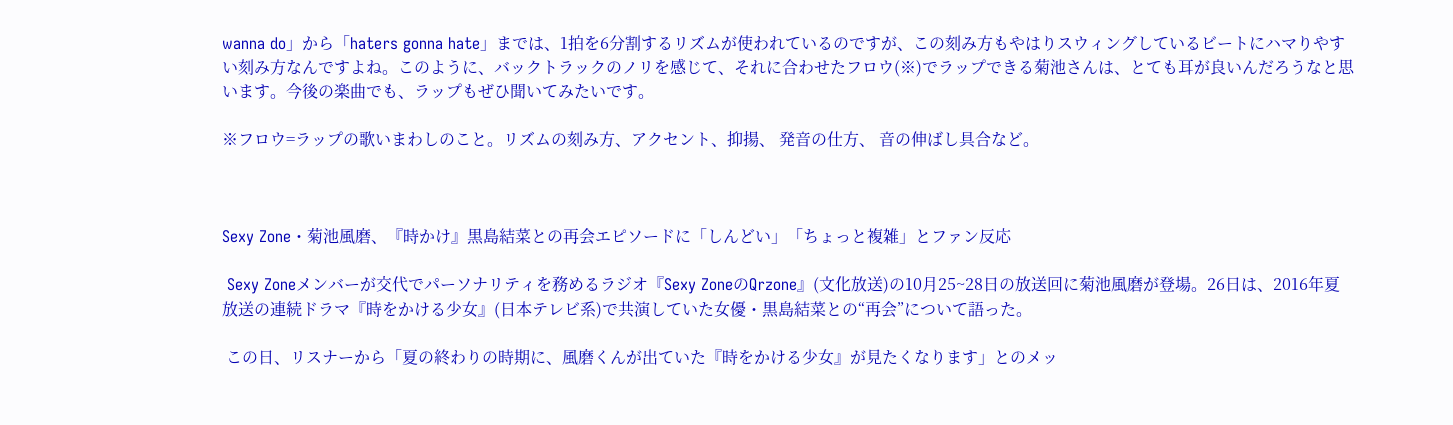wanna do」から「haters gonna hate」までは、1拍を6分割するリズムが使われているのですが、この刻み方もやはりスウィングしているビートにハマりやすい刻み方なんですよね。このように、バックトラックのノリを感じて、それに合わせたフロウ(※)でラップできる菊池さんは、とても耳が良いんだろうなと思います。今後の楽曲でも、ラップもぜひ聞いてみたいです。

※フロウ=ラップの歌いまわしのこと。リズムの刻み方、アクセント、抑揚、 発音の仕方、 音の伸ばし具合など。



Sexy Zone・菊池風磨、『時かけ』黒島結菜との再会エピソードに「しんどい」「ちょっと複雑」とファン反応

 Sexy Zoneメンバーが交代でパーソナリティを務めるラジオ『Sexy ZoneのQrzone』(文化放送)の10月25~28日の放送回に菊池風磨が登場。26日は、2016年夏放送の連続ドラマ『時をかける少女』(日本テレビ系)で共演していた女優・黒島結菜との“再会”について語った。

 この日、リスナーから「夏の終わりの時期に、風磨くんが出ていた『時をかける少女』が見たくなります」とのメッ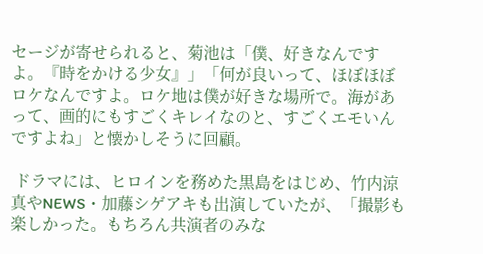セージが寄せられると、菊池は「僕、好きなんですよ。『時をかける少女』」「何が良いって、ほぼほぼロケなんですよ。ロケ地は僕が好きな場所で。海があって、画的にもすごくキレイなのと、すごくエモいんですよね」と懐かしそうに回顧。

 ドラマには、ヒロインを務めた黒島をはじめ、竹内涼真やNEWS・加藤シゲアキも出演していたが、「撮影も楽しかった。もちろん共演者のみな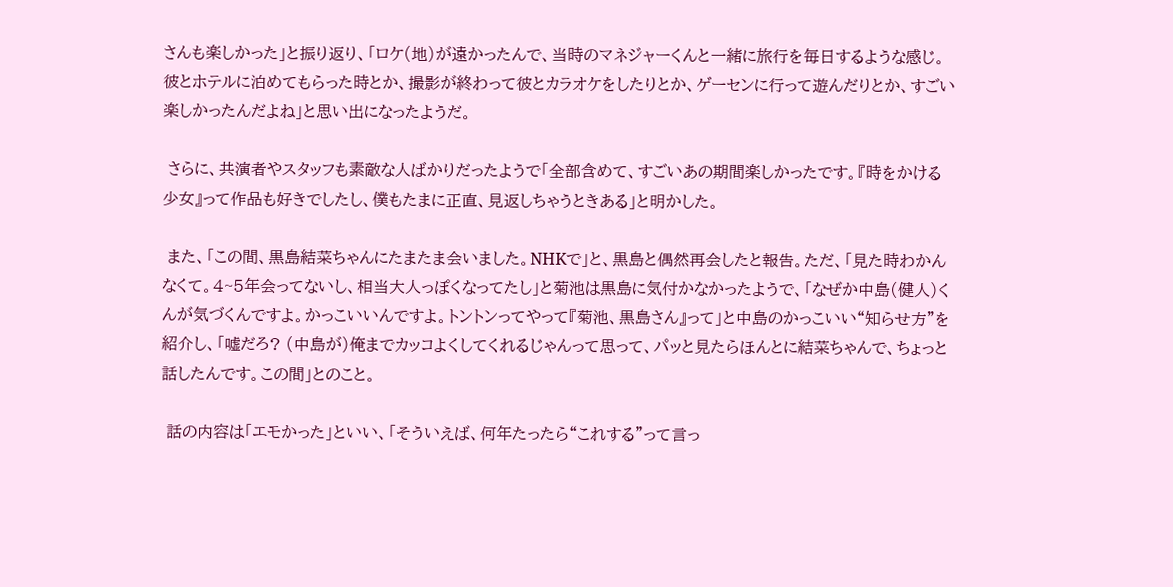さんも楽しかった」と振り返り、「ロケ(地)が遠かったんで、当時のマネジャーくんと一緒に旅行を毎日するような感じ。彼とホテルに泊めてもらった時とか、撮影が終わって彼とカラオケをしたりとか、ゲーセンに行って遊んだりとか、すごい楽しかったんだよね」と思い出になったようだ。

 さらに、共演者やスタッフも素敵な人ばかりだったようで「全部含めて、すごいあの期間楽しかったです。『時をかける少女』って作品も好きでしたし、僕もたまに正直、見返しちゃうときある」と明かした。

 また、「この間、黒島結菜ちゃんにたまたま会いました。NHKで」と、黒島と偶然再会したと報告。ただ、「見た時わかんなくて。4~5年会ってないし、相当大人っぽくなってたし」と菊池は黒島に気付かなかったようで、「なぜか中島(健人)くんが気づくんですよ。かっこいいんですよ。トントンってやって『菊池、黒島さん』って」と中島のかっこいい“知らせ方”を紹介し、「嘘だろ? (中島が)俺までカッコよくしてくれるじゃんって思って、パッと見たらほんとに結菜ちゃんで、ちょっと話したんです。この間」とのこと。

 話の内容は「エモかった」といい、「そういえば、何年たったら“これする”って言っ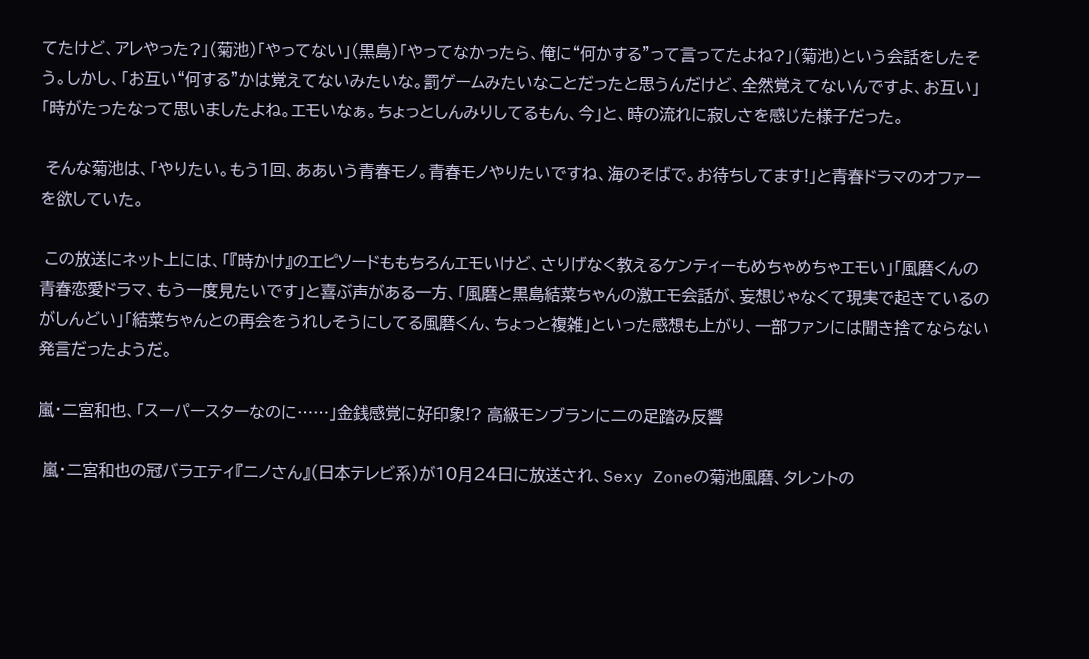てたけど、アレやった?」(菊池)「やってない」(黒島)「やってなかったら、俺に“何かする”って言ってたよね?」(菊池)という会話をしたそう。しかし、「お互い“何する”かは覚えてないみたいな。罰ゲームみたいなことだったと思うんだけど、全然覚えてないんですよ、お互い」「時がたったなって思いましたよね。エモいなぁ。ちょっとしんみりしてるもん、今」と、時の流れに寂しさを感じた様子だった。

 そんな菊池は、「やりたい。もう1回、ああいう青春モノ。青春モノやりたいですね、海のそばで。お待ちしてます!」と青春ドラマのオファーを欲していた。

 この放送にネット上には、「『時かけ』のエピソードももちろんエモいけど、さりげなく教えるケンティーもめちゃめちゃエモい」「風磨くんの青春恋愛ドラマ、もう一度見たいです」と喜ぶ声がある一方、「風磨と黒島結菜ちゃんの激エモ会話が、妄想じゃなくて現実で起きているのがしんどい」「結菜ちゃんとの再会をうれしそうにしてる風磨くん、ちょっと複雑」といった感想も上がり、一部ファンには聞き捨てならない発言だったようだ。

嵐・二宮和也、「スーパースターなのに……」金銭感覚に好印象!? 高級モンブランに二の足踏み反響

 嵐・二宮和也の冠バラエティ『ニノさん』(日本テレビ系)が10月24日に放送され、Sexy Zoneの菊池風磨、タレントの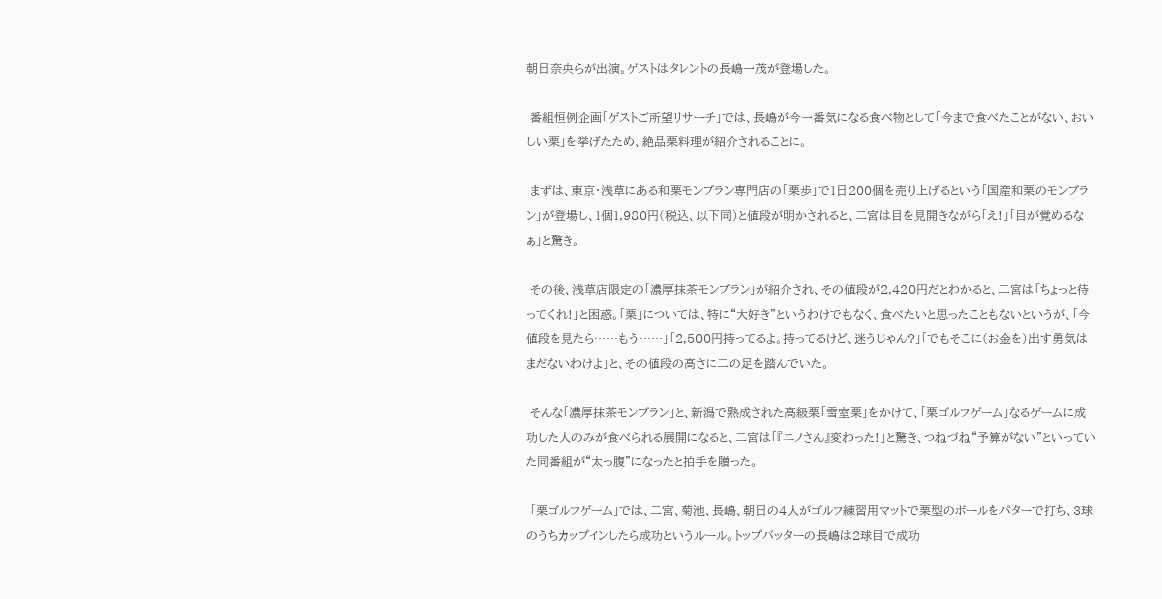朝日奈央らが出演。ゲストはタレントの長嶋一茂が登場した。

 番組恒例企画「ゲストご所望リサーチ」では、長嶋が今一番気になる食べ物として「今まで食べたことがない、おいしい栗」を挙げたため、絶品栗料理が紹介されることに。

 まずは、東京・浅草にある和栗モンブラン専門店の「栗歩」で1日200個を売り上げるという「国産和栗のモンブラン」が登場し、1個1,980円(税込、以下同)と値段が明かされると、二宮は目を見開きながら「え!」「目が覚めるなぁ」と驚き。

 その後、浅草店限定の「濃厚抹茶モンブラン」が紹介され、その値段が2,420円だとわかると、二宮は「ちょっと待ってくれ!」と困惑。「栗」については、特に“大好き”というわけでもなく、食べたいと思ったこともないというが、「今値段を見たら……もう……」「2,500円持ってるよ。持ってるけど、迷うじゃん?」「でもそこに(お金を)出す勇気はまだないわけよ」と、その値段の高さに二の足を踏んでいた。

 そんな「濃厚抹茶モンブラン」と、新潟で熟成された高級栗「雪室栗」をかけて、「栗ゴルフゲーム」なるゲームに成功した人のみが食べられる展開になると、二宮は「『ニノさん』変わった!」と驚き、つねづね“予算がない”といっていた同番組が“太っ腹”になったと拍手を贈った。

 「栗ゴルフゲーム」では、二宮、菊池、長嶋、朝日の4人がゴルフ練習用マットで栗型のボールをパターで打ち、3球のうちカップインしたら成功というルール。トップバッターの長嶋は2球目で成功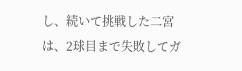し、続いて挑戦した二宮は、2球目まで失敗してガ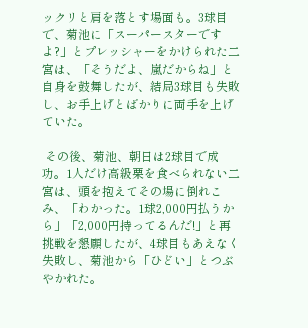ックリと肩を落とす場面も。3球目で、菊池に「スーパースターですよ?」とプレッシャーをかけられた二宮は、「そうだよ、嵐だからね」と自身を鼓舞したが、結局3球目も失敗し、お手上げとばかりに両手を上げていた。

 その後、菊池、朝日は2球目で成功。1人だけ高級栗を食べられない二宮は、頭を抱えてその場に倒れこみ、「わかった。1球2,000円払うから」「2,000円持ってるんだ!」と再挑戦を懇願したが、4球目もあえなく失敗し、菊池から「ひどい」とつぶやかれた。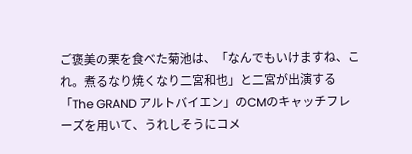ご褒美の栗を食べた菊池は、「なんでもいけますね、これ。煮るなり焼くなり二宮和也」と二宮が出演する「The GRAND アルトバイエン」のCMのキャッチフレーズを用いて、うれしそうにコメ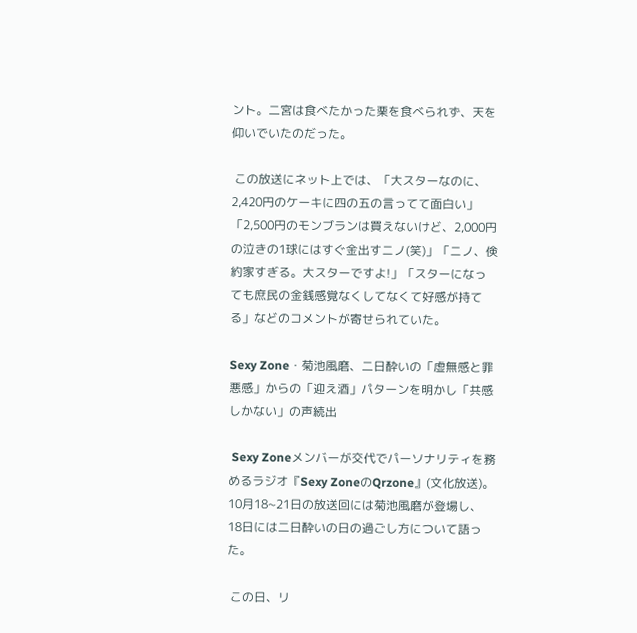ント。二宮は食べたかった栗を食べられず、天を仰いでいたのだった。

 この放送にネット上では、「大スターなのに、2,420円のケーキに四の五の言ってて面白い」「2,500円のモンブランは買えないけど、2,000円の泣きの1球にはすぐ金出すニノ(笑)」「ニノ、倹約家すぎる。大スターですよ!」「スターになっても庶民の金銭感覚なくしてなくて好感が持てる」などのコメントが寄せられていた。

Sexy Zone・菊池風磨、二日酔いの「虚無感と罪悪感」からの「迎え酒」パターンを明かし「共感しかない」の声続出

 Sexy Zoneメンバーが交代でパーソナリティを務めるラジオ『Sexy ZoneのQrzone』(文化放送)。10月18~21日の放送回には菊池風磨が登場し、18日には二日酔いの日の過ごし方について語った。

 この日、リ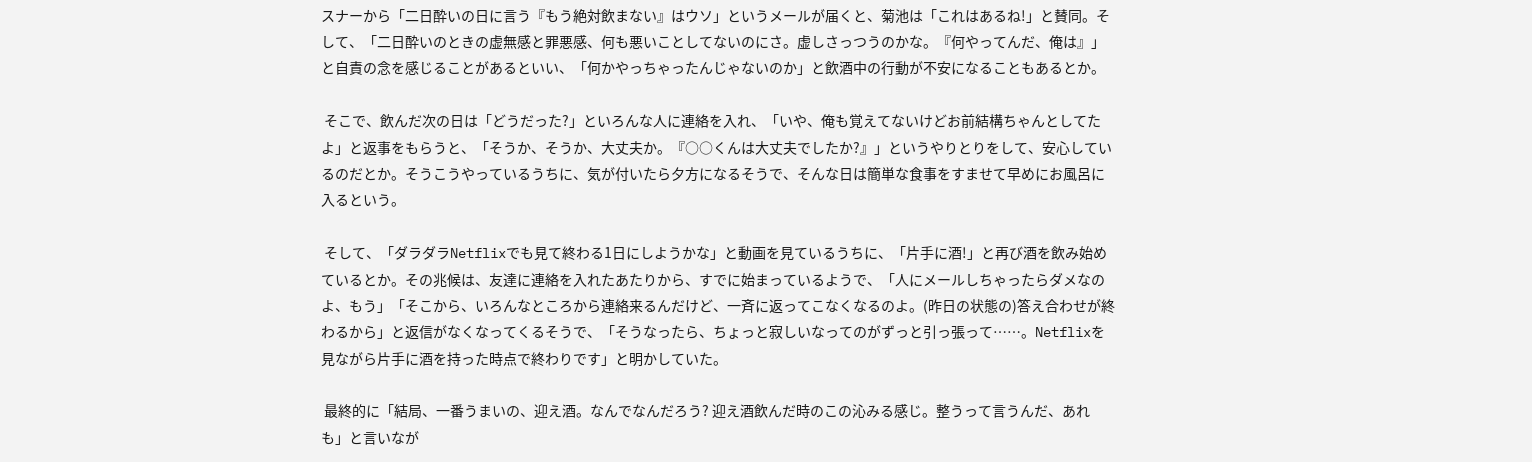スナーから「二日酔いの日に言う『もう絶対飲まない』はウソ」というメールが届くと、菊池は「これはあるね!」と賛同。そして、「二日酔いのときの虚無感と罪悪感、何も悪いことしてないのにさ。虚しさっつうのかな。『何やってんだ、俺は』」と自責の念を感じることがあるといい、「何かやっちゃったんじゃないのか」と飲酒中の行動が不安になることもあるとか。

 そこで、飲んだ次の日は「どうだった?」といろんな人に連絡を入れ、「いや、俺も覚えてないけどお前結構ちゃんとしてたよ」と返事をもらうと、「そうか、そうか、大丈夫か。『○○くんは大丈夫でしたか?』」というやりとりをして、安心しているのだとか。そうこうやっているうちに、気が付いたら夕方になるそうで、そんな日は簡単な食事をすませて早めにお風呂に入るという。

 そして、「ダラダラNetflixでも見て終わる1日にしようかな」と動画を見ているうちに、「片手に酒!」と再び酒を飲み始めているとか。その兆候は、友達に連絡を入れたあたりから、すでに始まっているようで、「人にメールしちゃったらダメなのよ、もう」「そこから、いろんなところから連絡来るんだけど、一斉に返ってこなくなるのよ。(昨日の状態の)答え合わせが終わるから」と返信がなくなってくるそうで、「そうなったら、ちょっと寂しいなってのがずっと引っ張って……。Netflixを見ながら片手に酒を持った時点で終わりです」と明かしていた。

 最終的に「結局、一番うまいの、迎え酒。なんでなんだろう? 迎え酒飲んだ時のこの沁みる感じ。整うって言うんだ、あれも」と言いなが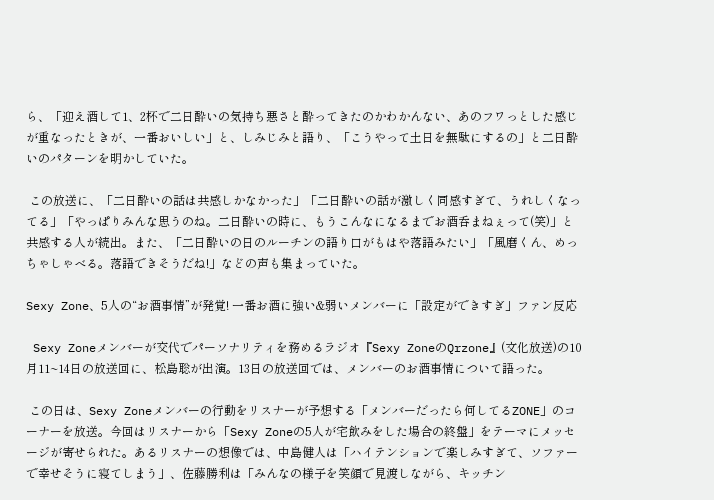ら、「迎え酒して1、2杯で二日酔いの気持ち悪さと酔ってきたのかわかんない、あのフワっとした感じが重なったときが、一番おいしい」と、しみじみと語り、「こうやって土日を無駄にするの」と二日酔いのパターンを明かしていた。

 この放送に、「二日酔いの話は共感しかなかった」「二日酔いの話が激しく同感すぎて、うれしくなってる」「やっぱりみんな思うのね。二日酔いの時に、もうこんなになるまでお酒呑まねぇって(笑)」と共感する人が続出。また、「二日酔いの日のルーチンの語り口がもはや落語みたい」「風磨くん、めっちゃしゃべる。落語できそうだね!」などの声も集まっていた。

Sexy Zone、5人の“お酒事情”が発覚! 一番お酒に強い&弱いメンバーに「設定ができすぎ」ファン反応

 Sexy Zoneメンバーが交代でパーソナリティを務めるラジオ『Sexy ZoneのQrzone』(文化放送)の10月11~14日の放送回に、松島聡が出演。13日の放送回では、メンバーのお酒事情について語った。

 この日は、Sexy Zoneメンバーの行動をリスナーが予想する「メンバーだったら何してるZONE」のコーナーを放送。今回はリスナーから「Sexy Zoneの5人が宅飲みをした場合の終盤」をテーマにメッセージが寄せられた。あるリスナーの想像では、中島健人は「ハイテンションで楽しみすぎて、ソファーで幸せそうに寝てしまう」、佐藤勝利は「みんなの様子を笑顔で見渡しながら、キッチン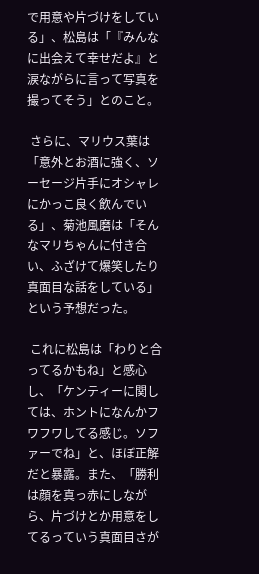で用意や片づけをしている」、松島は「『みんなに出会えて幸せだよ』と涙ながらに言って写真を撮ってそう」とのこと。

 さらに、マリウス葉は「意外とお酒に強く、ソーセージ片手にオシャレにかっこ良く飲んでいる」、菊池風磨は「そんなマリちゃんに付き合い、ふざけて爆笑したり真面目な話をしている」という予想だった。

 これに松島は「わりと合ってるかもね」と感心し、「ケンティーに関しては、ホントになんかフワフワしてる感じ。ソファーでね」と、ほぼ正解だと暴露。また、「勝利は顔を真っ赤にしながら、片づけとか用意をしてるっていう真面目さが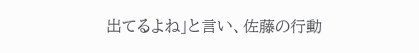出てるよね」と言い、佐藤の行動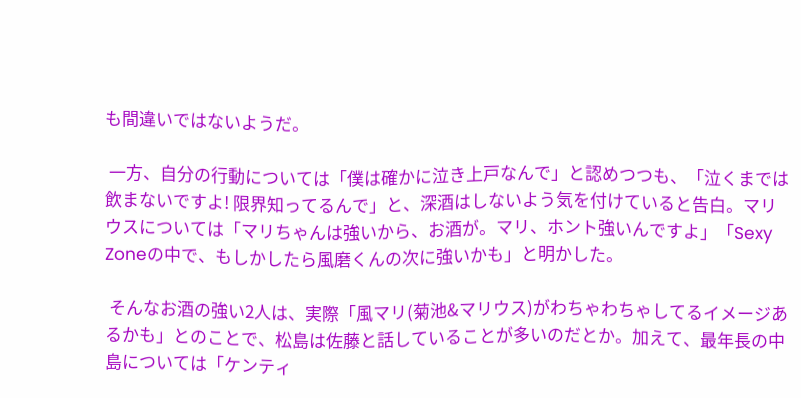も間違いではないようだ。

 一方、自分の行動については「僕は確かに泣き上戸なんで」と認めつつも、「泣くまでは飲まないですよ! 限界知ってるんで」と、深酒はしないよう気を付けていると告白。マリウスについては「マリちゃんは強いから、お酒が。マリ、ホント強いんですよ」「Sexy Zoneの中で、もしかしたら風磨くんの次に強いかも」と明かした。

 そんなお酒の強い2人は、実際「風マリ(菊池&マリウス)がわちゃわちゃしてるイメージあるかも」とのことで、松島は佐藤と話していることが多いのだとか。加えて、最年長の中島については「ケンティ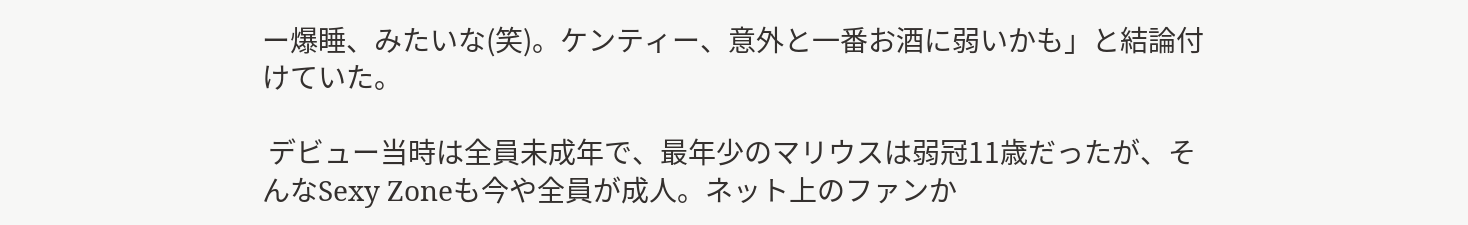ー爆睡、みたいな(笑)。ケンティー、意外と一番お酒に弱いかも」と結論付けていた。

 デビュー当時は全員未成年で、最年少のマリウスは弱冠11歳だったが、そんなSexy Zoneも今や全員が成人。ネット上のファンか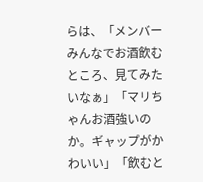らは、「メンバーみんなでお酒飲むところ、見てみたいなぁ」「マリちゃんお酒強いのか。ギャップがかわいい」「飲むと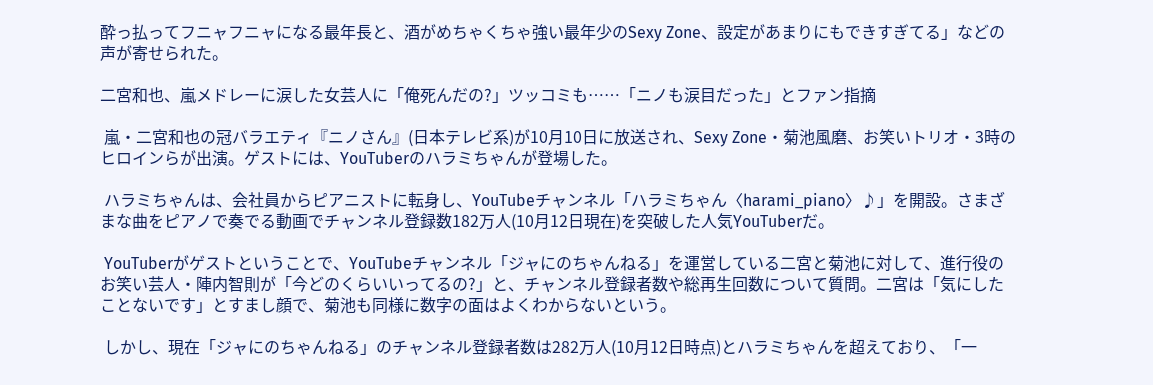酔っ払ってフニャフニャになる最年長と、酒がめちゃくちゃ強い最年少のSexy Zone、設定があまりにもできすぎてる」などの声が寄せられた。

二宮和也、嵐メドレーに涙した女芸人に「俺死んだの?」ツッコミも……「ニノも涙目だった」とファン指摘

 嵐・二宮和也の冠バラエティ『ニノさん』(日本テレビ系)が10月10日に放送され、Sexy Zone・菊池風磨、お笑いトリオ・3時のヒロインらが出演。ゲストには、YouTuberのハラミちゃんが登場した。

 ハラミちゃんは、会社員からピアニストに転身し、YouTubeチャンネル「ハラミちゃん〈harami_piano〉♪」を開設。さまざまな曲をピアノで奏でる動画でチャンネル登録数182万人(10月12日現在)を突破した人気YouTuberだ。

 YouTuberがゲストということで、YouTubeチャンネル「ジャにのちゃんねる」を運営している二宮と菊池に対して、進行役のお笑い芸人・陣内智則が「今どのくらいいってるの?」と、チャンネル登録者数や総再生回数について質問。二宮は「気にしたことないです」とすまし顔で、菊池も同様に数字の面はよくわからないという。

 しかし、現在「ジャにのちゃんねる」のチャンネル登録者数は282万人(10月12日時点)とハラミちゃんを超えており、「一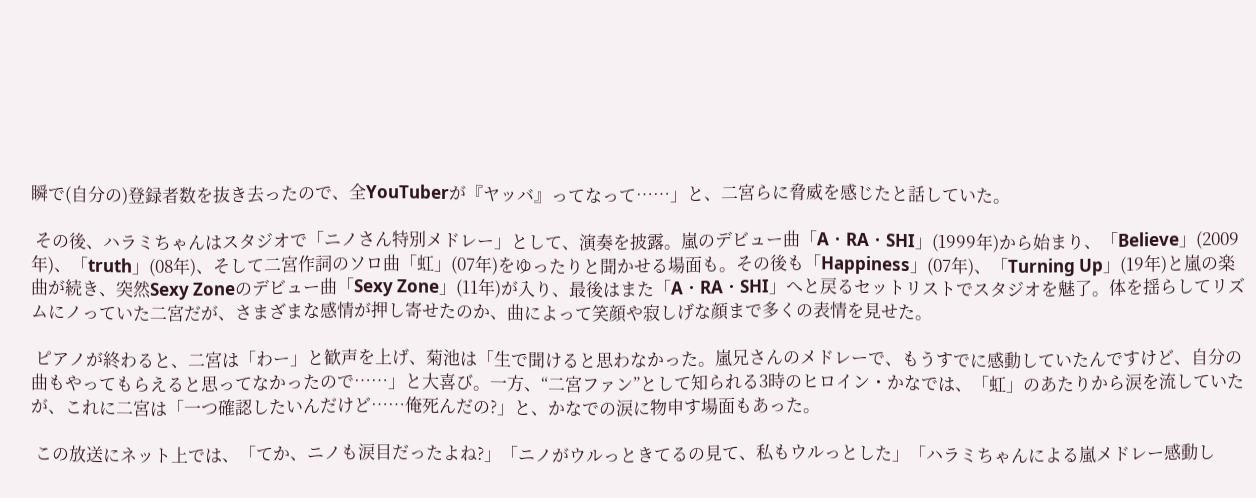瞬で(自分の)登録者数を抜き去ったので、全YouTuberが『ヤッバ』ってなって……」と、二宮らに脅威を感じたと話していた。

 その後、ハラミちゃんはスタジオで「ニノさん特別メドレー」として、演奏を披露。嵐のデビュー曲「A・RA・SHI」(1999年)から始まり、「Believe」(2009年)、「truth」(08年)、そして二宮作詞のソロ曲「虹」(07年)をゆったりと聞かせる場面も。その後も「Happiness」(07年)、「Turning Up」(19年)と嵐の楽曲が続き、突然Sexy Zoneのデビュー曲「Sexy Zone」(11年)が入り、最後はまた「A・RA・SHI」へと戻るセットリストでスタジオを魅了。体を揺らしてリズムにノっていた二宮だが、さまざまな感情が押し寄せたのか、曲によって笑顔や寂しげな顔まで多くの表情を見せた。

 ピアノが終わると、二宮は「わー」と歓声を上げ、菊池は「生で聞けると思わなかった。嵐兄さんのメドレーで、もうすでに感動していたんですけど、自分の曲もやってもらえると思ってなかったので……」と大喜び。一方、“二宮ファン”として知られる3時のヒロイン・かなでは、「虹」のあたりから涙を流していたが、これに二宮は「一つ確認したいんだけど……俺死んだの?」と、かなでの涙に物申す場面もあった。

 この放送にネット上では、「てか、ニノも涙目だったよね?」「ニノがウルっときてるの見て、私もウルっとした」「ハラミちゃんによる嵐メドレー感動し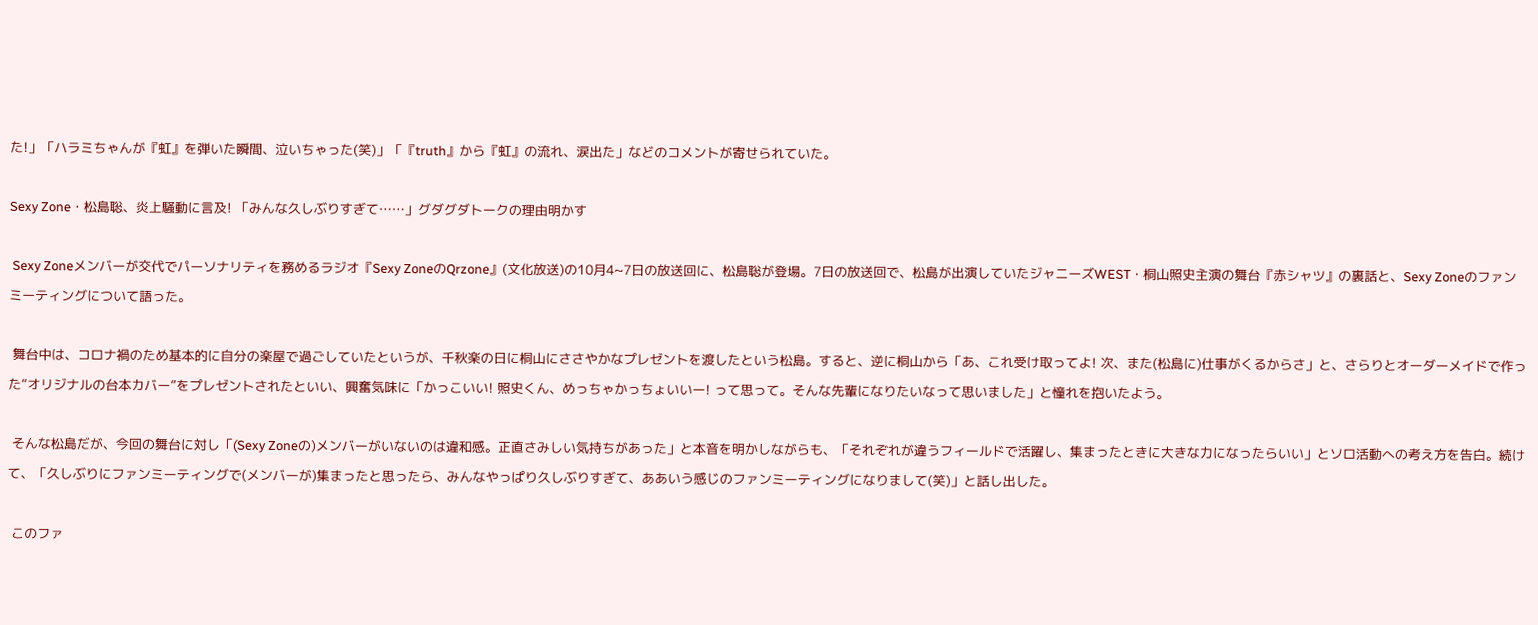た!」「ハラミちゃんが『虹』を弾いた瞬間、泣いちゃった(笑)」「『truth』から『虹』の流れ、涙出た」などのコメントが寄せられていた。

Sexy Zone・松島聡、炎上騒動に言及! 「みんな久しぶりすぎて……」グダグダトークの理由明かす

 Sexy Zoneメンバーが交代でパーソナリティを務めるラジオ『Sexy ZoneのQrzone』(文化放送)の10月4~7日の放送回に、松島聡が登場。7日の放送回で、松島が出演していたジャニーズWEST・桐山照史主演の舞台『赤シャツ』の裏話と、Sexy Zoneのファンミーティングについて語った。

 舞台中は、コロナ禍のため基本的に自分の楽屋で過ごしていたというが、千秋楽の日に桐山にささやかなプレゼントを渡したという松島。すると、逆に桐山から「あ、これ受け取ってよ! 次、また(松島に)仕事がくるからさ」と、さらりとオーダーメイドで作った“オリジナルの台本カバー”をプレゼントされたといい、興奮気味に「かっこいい! 照史くん、めっちゃかっちょいいー! って思って。そんな先輩になりたいなって思いました」と憧れを抱いたよう。

 そんな松島だが、今回の舞台に対し「(Sexy Zoneの)メンバーがいないのは違和感。正直さみしい気持ちがあった」と本音を明かしながらも、「それぞれが違うフィールドで活躍し、集まったときに大きな力になったらいい」とソロ活動への考え方を告白。続けて、「久しぶりにファンミーティングで(メンバーが)集まったと思ったら、みんなやっぱり久しぶりすぎて、ああいう感じのファンミーティングになりまして(笑)」と話し出した。

 このファ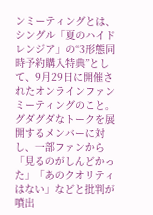ンミーティングとは、シングル「夏のハイドレンジア」の“3形態同時予約購入特典”として、9月29日に開催されたオンラインファンミーティングのこと。グダグダなトークを展開するメンバーに対し、一部ファンから「見るのがしんどかった」「あのクオリティはない」などと批判が噴出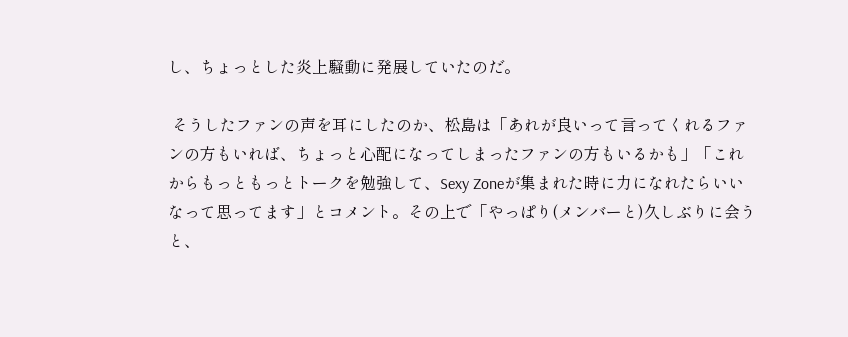し、ちょっとした炎上騒動に発展していたのだ。

 そうしたファンの声を耳にしたのか、松島は「あれが良いって言ってくれるファンの方もいれば、ちょっと心配になってしまったファンの方もいるかも」「これからもっともっとトークを勉強して、Sexy Zoneが集まれた時に力になれたらいいなって思ってます」とコメント。その上で「やっぱり(メンバーと)久しぶりに会うと、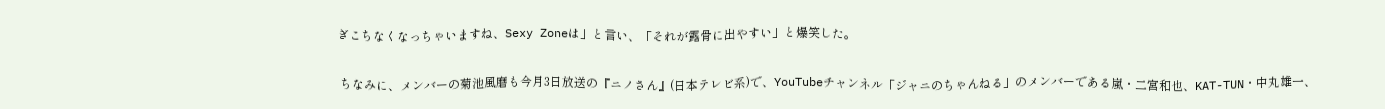ぎこちなくなっちゃいますね、Sexy Zoneは」と言い、「それが露骨に出やすい」と爆笑した。

 ちなみに、メンバーの菊池風磨も今月3日放送の『ニノさん』(日本テレビ系)で、YouTubeチャンネル「ジャニのちゃんねる」のメンバーである嵐・二宮和也、KAT-TUN・中丸雄一、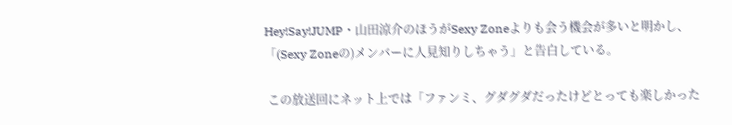Hey!Say!JUMP・山田涼介のほうがSexy Zoneよりも会う機会が多いと明かし、「(Sexy Zoneの)メンバーに人見知りしちゃう」と告白している。

 この放送回にネット上では「ファンミ、グダグダだったけどとっても楽しかった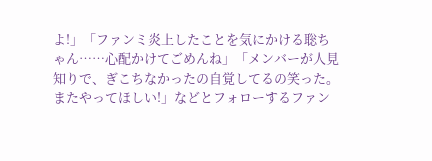よ!」「ファンミ炎上したことを気にかける聡ちゃん……心配かけてごめんね」「メンバーが人見知りで、ぎこちなかったの自覚してるの笑った。またやってほしい!」などとフォローするファン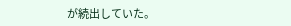が続出していた。